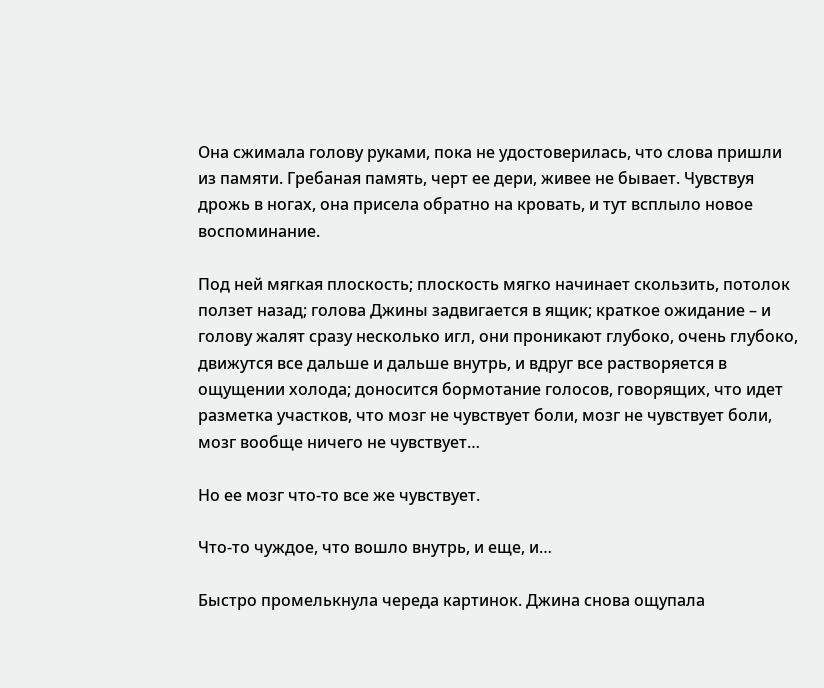Она сжимала голову руками, пока не удостоверилась, что слова пришли из памяти. Гребаная память, черт ее дери, живее не бывает. Чувствуя дрожь в ногах, она присела обратно на кровать, и тут всплыло новое воспоминание.

Под ней мягкая плоскость; плоскость мягко начинает скользить, потолок ползет назад; голова Джины задвигается в ящик; краткое ожидание – и голову жалят сразу несколько игл, они проникают глубоко, очень глубоко, движутся все дальше и дальше внутрь, и вдруг все растворяется в ощущении холода; доносится бормотание голосов, говорящих, что идет разметка участков, что мозг не чувствует боли, мозг не чувствует боли, мозг вообще ничего не чувствует…

Но ее мозг что-то все же чувствует.

Что-то чуждое, что вошло внутрь, и еще, и…

Быстро промелькнула череда картинок. Джина снова ощупала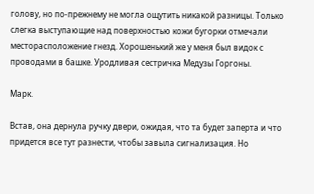голову, но по-прежнему не могла ощутить никакой разницы. Только слегка выступающие над поверхностью кожи бугорки отмечали месторасположение гнезд. Хорошенький же у меня был видок с проводами в башке. Уродливая сестричка Медузы Горгоны.

Марк.

Встав, она дернула ручку двери, ожидая, что та будет заперта и что придется все тут разнести, чтобы завыла сигнализация. Но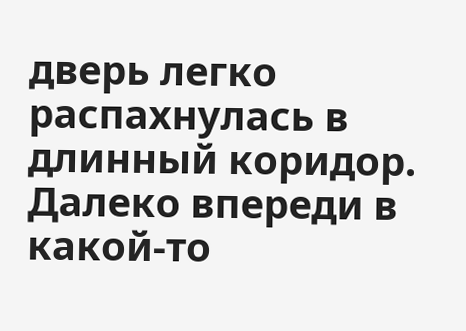дверь легко распахнулась в длинный коридор. Далеко впереди в какой-то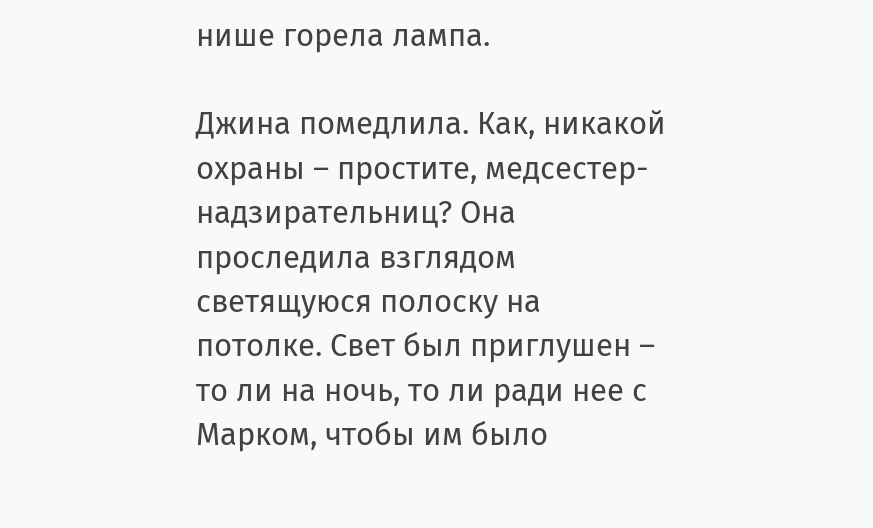нише горела лампа.

Джина помедлила. Как, никакой охраны – простите, медсестер-надзирательниц? Она проследила взглядом светящуюся полоску на потолке. Свет был приглушен – то ли на ночь, то ли ради нее с Марком, чтобы им было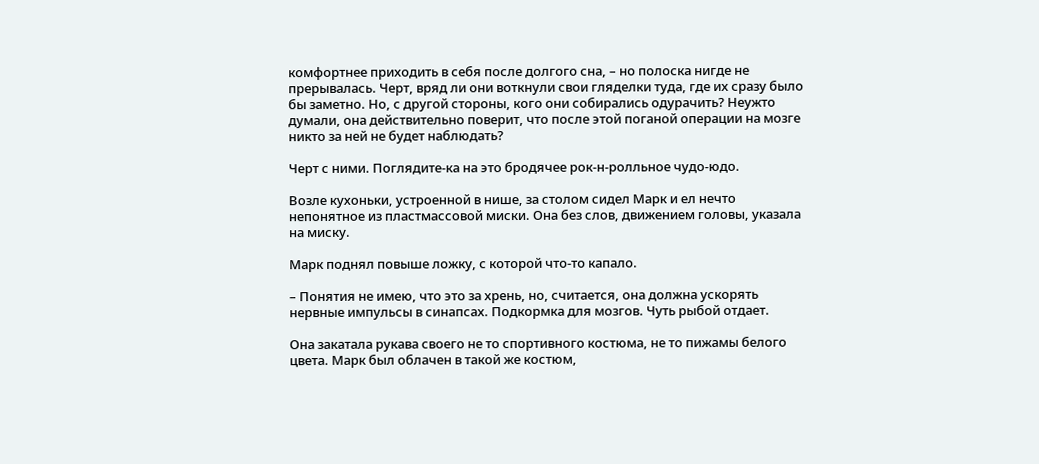комфортнее приходить в себя после долгого сна, – но полоска нигде не прерывалась. Черт, вряд ли они воткнули свои гляделки туда, где их сразу было бы заметно. Но, с другой стороны, кого они собирались одурачить? Неужто думали, она действительно поверит, что после этой поганой операции на мозге никто за ней не будет наблюдать?

Черт с ними. Поглядите-ка на это бродячее рок-н-ролльное чудо-юдо.

Возле кухоньки, устроенной в нише, за столом сидел Марк и ел нечто непонятное из пластмассовой миски. Она без слов, движением головы, указала на миску.

Марк поднял повыше ложку, с которой что-то капало.

– Понятия не имею, что это за хрень, но, считается, она должна ускорять нервные импульсы в синапсах. Подкормка для мозгов. Чуть рыбой отдает.

Она закатала рукава своего не то спортивного костюма, не то пижамы белого цвета. Марк был облачен в такой же костюм,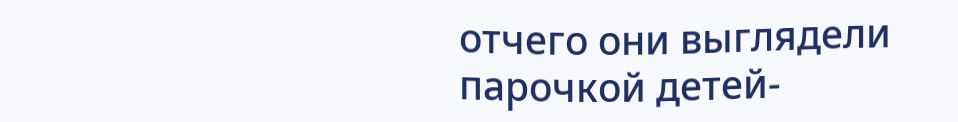отчего они выглядели парочкой детей-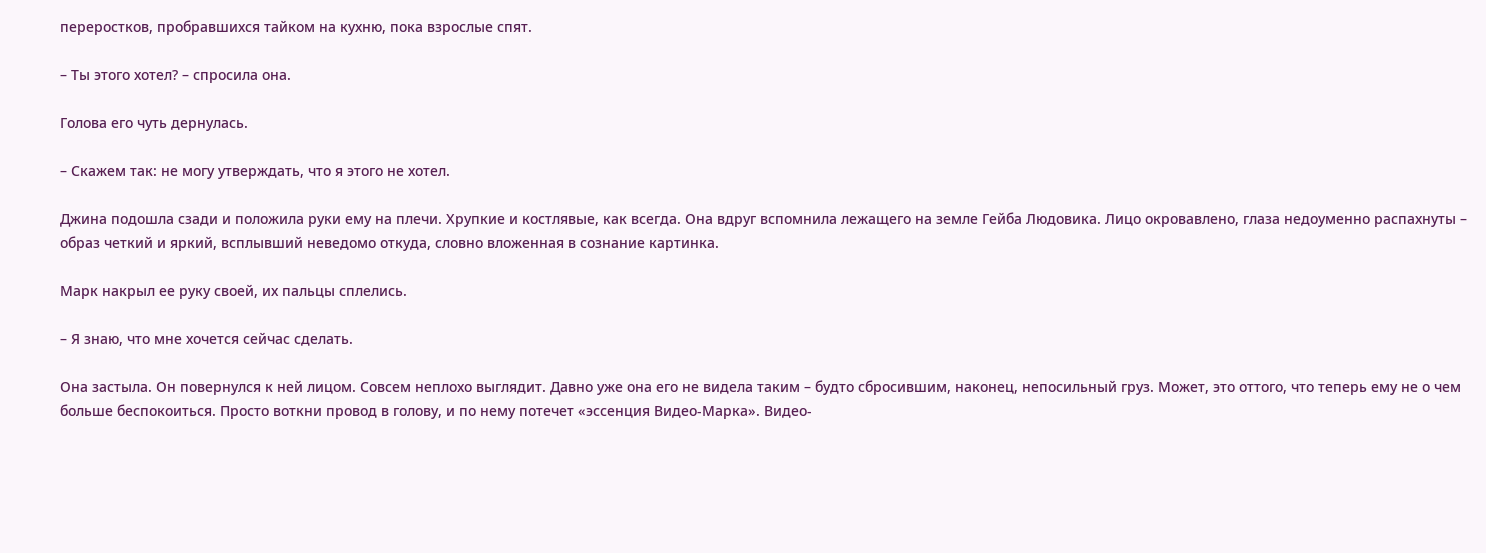переростков, пробравшихся тайком на кухню, пока взрослые спят.

– Ты этого хотел? – спросила она.

Голова его чуть дернулась.

– Скажем так: не могу утверждать, что я этого не хотел.

Джина подошла сзади и положила руки ему на плечи. Хрупкие и костлявые, как всегда. Она вдруг вспомнила лежащего на земле Гейба Людовика. Лицо окровавлено, глаза недоуменно распахнуты – образ четкий и яркий, всплывший неведомо откуда, словно вложенная в сознание картинка.

Марк накрыл ее руку своей, их пальцы сплелись.

– Я знаю, что мне хочется сейчас сделать.

Она застыла. Он повернулся к ней лицом. Совсем неплохо выглядит. Давно уже она его не видела таким – будто сбросившим, наконец, непосильный груз. Может, это оттого, что теперь ему не о чем больше беспокоиться. Просто воткни провод в голову, и по нему потечет «эссенция Видео-Марка». Видео-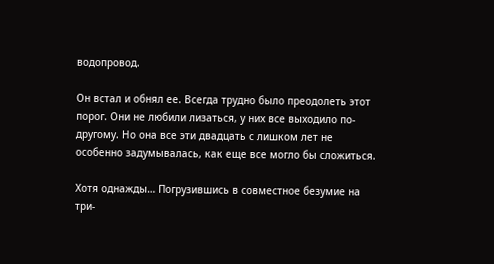водопровод.

Он встал и обнял ее. Всегда трудно было преодолеть этот порог. Они не любили лизаться, у них все выходило по-другому. Но она все эти двадцать с лишком лет не особенно задумывалась, как еще все могло бы сложиться.

Хотя однажды… Погрузившись в совместное безумие на три-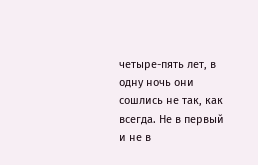четыре-пять лет, в одну ночь они сошлись не так, как всегда. Не в первый и не в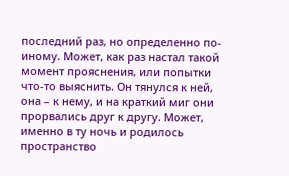последний раз, но определенно по-иному. Может, как раз настал такой момент прояснения, или попытки что-то выяснить. Он тянулся к ней, она – к нему, и на краткий миг они прорвались друг к другу. Может, именно в ту ночь и родилось пространство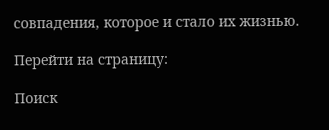совпадения, которое и стало их жизнью.

Перейти на страницу:

Поиск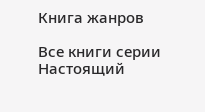Книга жанров

Все книги серии Настоящий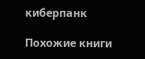киберпанк

Похожие книги